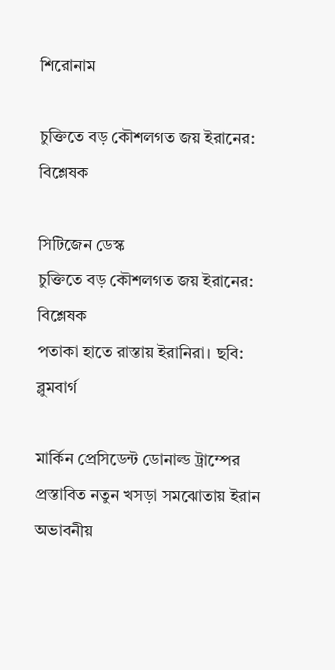শিরোনাম

চুক্তিতে বড় কৌশলগত জয় ইরানের: বিশ্লেষক

সিটিজেন ডেস্ক
চুক্তিতে বড় কৌশলগত জয় ইরানের: বিশ্লেষক
পতাকা হাতে রাস্তায় ইরানিরা। ছবি: ব্লুমবার্গ

মার্কিন প্রেসিডেন্ট ডোনাল্ড ট্রাম্পের প্রস্তাবিত নতুন খসড়া সমঝোতায় ইরান অভাবনীয়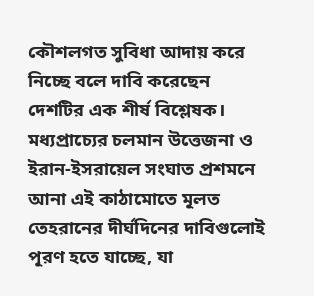কৌশলগত সুবিধা আদায় করে নিচ্ছে বলে দাবি করেছেন দেশটির এক শীর্ষ বিশ্লেষক। মধ্যপ্রাচ্যের চলমান উত্তেজনা ও ইরান-ইসরায়েল সংঘাত প্রশমনে আনা এই কাঠামোতে মূলত তেহরানের দীর্ঘদিনের দাবিগুলোই পূরণ হতে যাচ্ছে, যা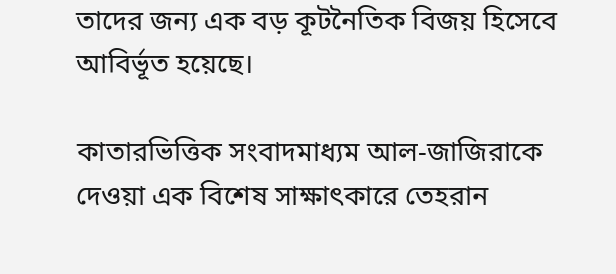তাদের জন্য এক বড় কূটনৈতিক বিজয় হিসেবে আবির্ভূত হয়েছে।

কাতারভিত্তিক সংবাদমাধ্যম আল-জাজিরাকে দেওয়া এক বিশেষ সাক্ষাৎকারে তেহরান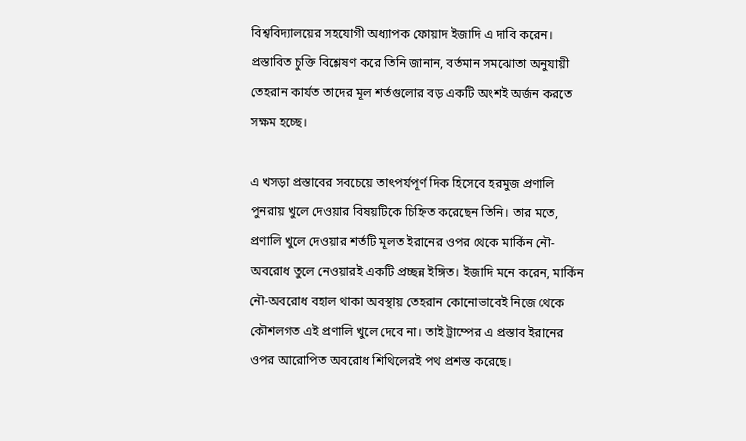বিশ্ববিদ্যালয়ের সহযোগী অধ্যাপক ফোয়াদ ইজাদি এ দাবি করেন। প্রস্তাবিত চুক্তি বিশ্লেষণ করে তিনি জানান, বর্তমান সমঝোতা অনুযায়ী তেহরান কার্যত তাদের মূল শর্তগুলোর বড় একটি অংশই অর্জন করতে সক্ষম হচ্ছে।

এ খসড়া প্রস্তাবের সবচেয়ে তাৎপর্যপূর্ণ দিক হিসেবে হরমুজ প্রণালি পুনরায় খুলে দেওয়ার বিষয়টিকে চিহ্নিত করেছেন তিনি। তার মতে, প্রণালি খুলে দেওয়ার শর্তটি মূলত ইরানের ওপর থেকে মার্কিন নৌ-অবরোধ তুলে নেওয়ারই একটি প্রচ্ছন্ন ইঙ্গিত। ইজাদি মনে করেন, মার্কিন নৌ-অবরোধ বহাল থাকা অবস্থায় তেহরান কোনোভাবেই নিজে থেকে কৌশলগত এই প্রণালি খুলে দেবে না। তাই ট্রাম্পের এ প্রস্তাব ইরানের ওপর আরোপিত অবরোধ শিথিলেরই পথ প্রশস্ত করেছে।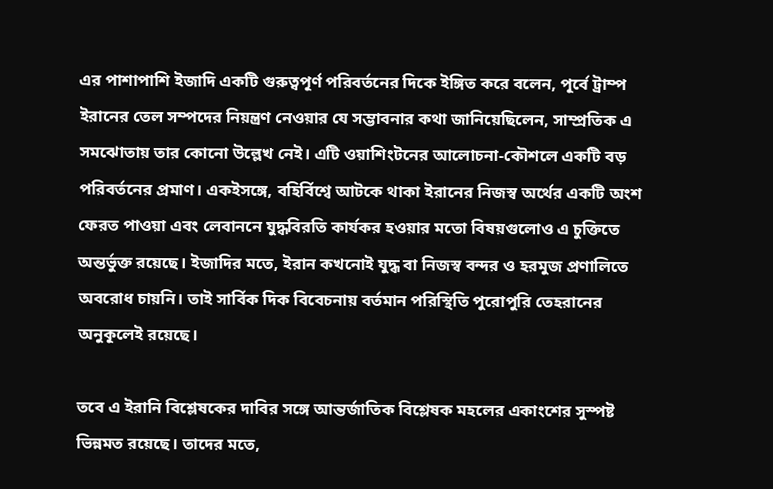এর পাশাপাশি ইজাদি একটি গুরুত্বপূর্ণ পরিবর্তনের দিকে ইঙ্গিত করে বলেন, পূর্বে ট্রাম্প ইরানের তেল সম্পদের নিয়ন্ত্রণ নেওয়ার যে সম্ভাবনার কথা জানিয়েছিলেন, সাম্প্রতিক এ সমঝোতায় তার কোনো উল্লেখ নেই। এটি ওয়াশিংটনের আলোচনা-কৌশলে একটি বড় পরিবর্তনের প্রমাণ। একইসঙ্গে, বহির্বিশ্বে আটকে থাকা ইরানের নিজস্ব অর্থের একটি অংশ ফেরত পাওয়া এবং লেবাননে যুদ্ধবিরতি কার্যকর হওয়ার মতো বিষয়গুলোও এ চুক্তিতে অন্তর্ভুক্ত রয়েছে। ইজাদির মতে, ইরান কখনোই যুদ্ধ বা নিজস্ব বন্দর ও হরমুজ প্রণালিতে অবরোধ চায়নি। তাই সার্বিক দিক বিবেচনায় বর্তমান পরিস্থিতি পুরোপুরি তেহরানের অনুকূলেই রয়েছে।

তবে এ ইরানি বিশ্লেষকের দাবির সঙ্গে আন্তর্জাতিক বিশ্লেষক মহলের একাংশের সুস্পষ্ট ভিন্নমত রয়েছে। তাদের মতে,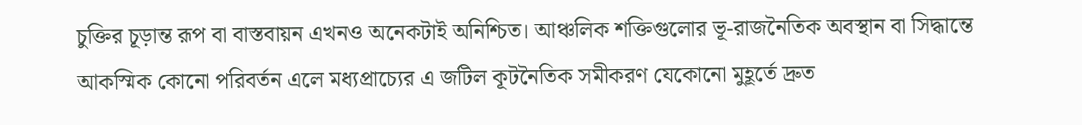চুক্তির চূড়ান্ত রূপ বা বাস্তবায়ন এখনও অনেকটাই অনিশ্চিত। আঞ্চলিক শক্তিগুলোর ভূ-রাজনৈতিক অবস্থান বা সিদ্ধান্তে আকস্মিক কোনো পরিবর্তন এলে মধ্যপ্রাচ্যের এ জটিল কূটনৈতিক সমীকরণ যেকোনো মুহূর্তে দ্রুত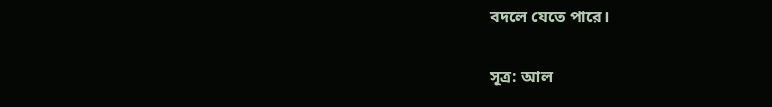বদলে যেতে পারে।

সূত্র: আল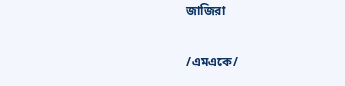জাজিরা

/এমএকে/